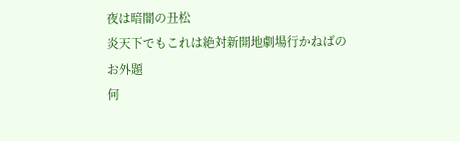夜は暗闇の丑松
炎天下でもこれは絶対新開地劇場行かねばのお外題
何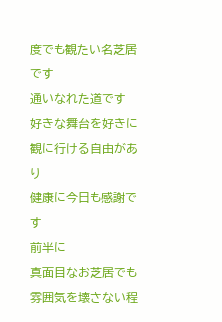度でも観たい名芝居です
通いなれた道です
好きな舞台を好きに観に行ける自由があり
健康に今日も感謝です
前半に
真面目なお芝居でも雰囲気を壊さない程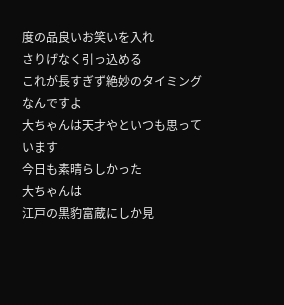度の品良いお笑いを入れ
さりげなく引っ込める
これが長すぎず絶妙のタイミングなんですよ
大ちゃんは天才やといつも思っています
今日も素晴らしかった
大ちゃんは
江戸の黒豹富蔵にしか見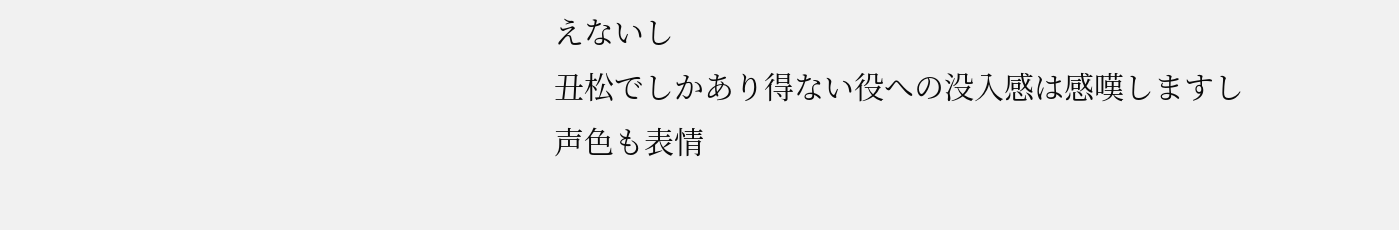えないし
丑松でしかあり得ない役への没入感は感嘆しますし
声色も表情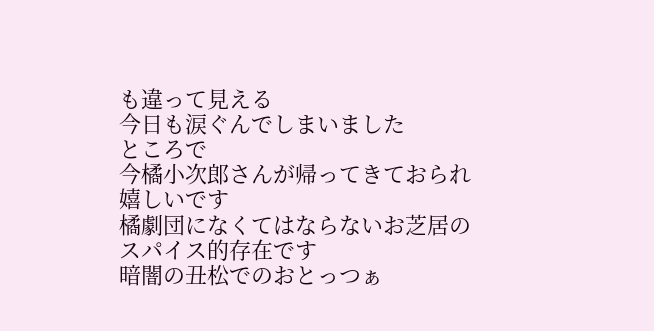も違って見える
今日も涙ぐんでしまいました
ところで
今橘小次郎さんが帰ってきておられ嬉しいです
橘劇団になくてはならないお芝居のスパイス的存在です
暗闇の丑松でのおとっつぁ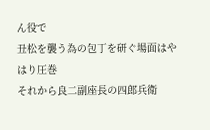ん役で
丑松を襲う為の包丁を研ぐ場面はやはり圧巻
それから良二副座長の四郎兵衛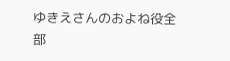ゆきえさんのおよね役全部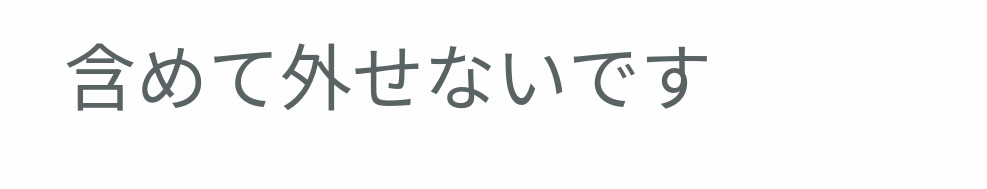含めて外せないです